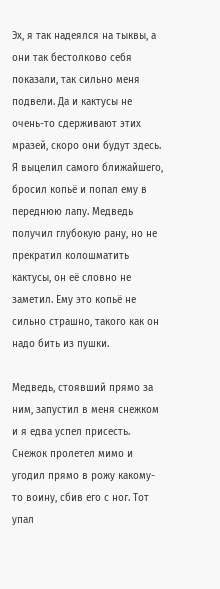Эх, я так надеялся на тыквы, а они так бестолково себя показали, так сильно меня подвели. Да и кактусы не очень-то сдерживают этих мразей, скоро они будут здесь. Я выцелил самого ближайшего, бросил копьё и попал ему в переднюю лапу. Медведь получил глубокую рану, но не прекратил колошматить кактусы, он её словно не заметил. Ему это копьё не сильно страшно, такого как он надо бить из пушки.

Медведь, стоявший прямо за ним, запустил в меня снежком и я едва успел присесть. Снежок пролетел мимо и угодил прямо в рожу какому-то воину, сбив его с ног. Тот упал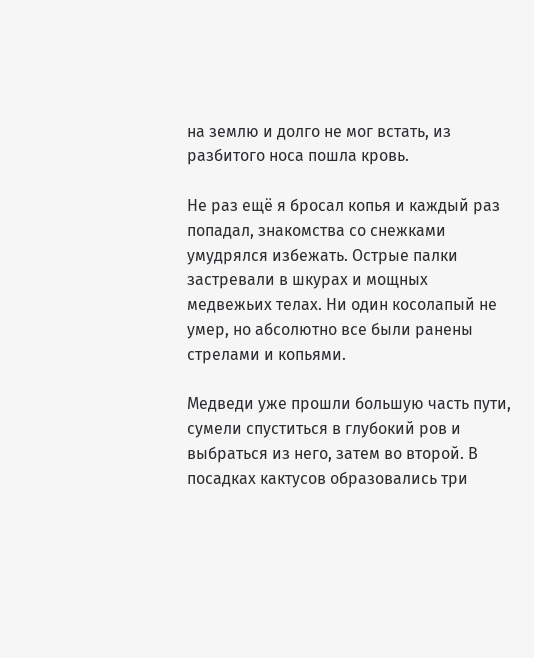на землю и долго не мог встать, из разбитого носа пошла кровь.

Не раз ещё я бросал копья и каждый раз попадал, знакомства со снежками умудрялся избежать. Острые палки застревали в шкурах и мощных медвежьих телах. Ни один косолапый не умер, но абсолютно все были ранены стрелами и копьями.

Медведи уже прошли большую часть пути, сумели спуститься в глубокий ров и выбраться из него, затем во второй. В посадках кактусов образовались три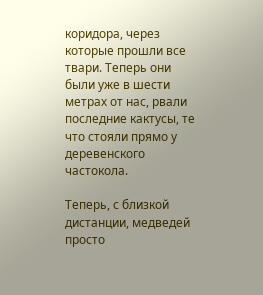коридора, через которые прошли все твари. Теперь они были уже в шести метрах от нас, рвали последние кактусы, те что стояли прямо у деревенского частокола.

Теперь, с близкой дистанции, медведей просто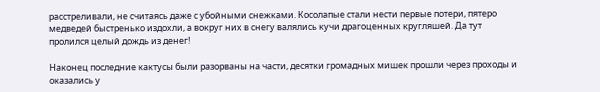расстреливали, не считаясь даже с убойными снежками. Косолапые стали нести первые потери, пятеро медведей быстренько издохли, а вокруг них в снегу валялись кучи драгоценных кругляшей. Да тут пролился целый дождь из денег!

Наконец последние кактусы были разорваны на части, десятки громадных мишек прошли через проходы и оказались у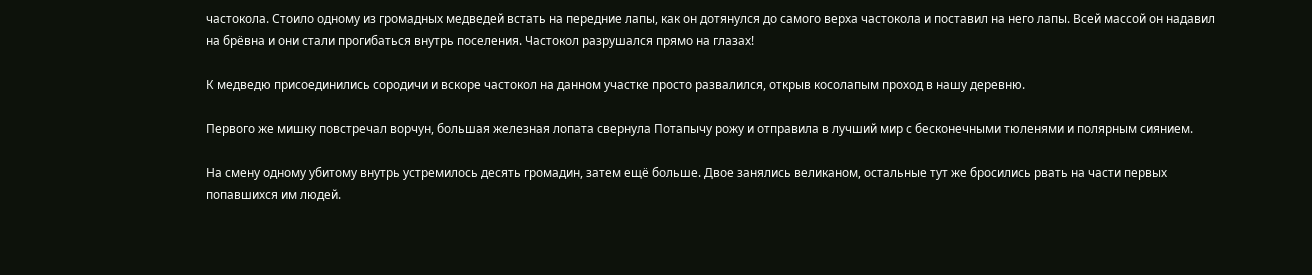частокола. Стоило одному из громадных медведей встать на передние лапы, как он дотянулся до самого верха частокола и поставил на него лапы. Всей массой он надавил на брёвна и они стали прогибаться внутрь поселения. Частокол разрушался прямо на глазах!

К медведю присоединились сородичи и вскоре частокол на данном участке просто развалился, открыв косолапым проход в нашу деревню.

Первого же мишку повстречал ворчун, большая железная лопата свернула Потапычу рожу и отправила в лучший мир с бесконечными тюленями и полярным сиянием.

На смену одному убитому внутрь устремилось десять громадин, затем ещё больше. Двое занялись великаном, остальные тут же бросились рвать на части первых попавшихся им людей.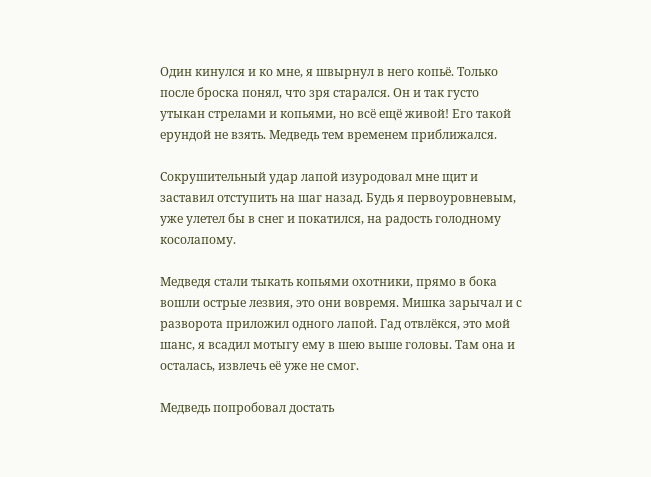Один кинулся и ко мне, я швырнул в него копьё. Только после броска понял, что зря старался. Он и так густо утыкан стрелами и копьями, но всё ещё живой! Его такой ерундой не взять. Медведь тем временем приближался.

Сокрушительный удар лапой изуродовал мне щит и заставил отступить на шаг назад. Будь я первоуровневым, уже улетел бы в снег и покатился, на радость голодному косолапому.

Медведя стали тыкать копьями охотники, прямо в бока вошли острые лезвия, это они вовремя. Мишка зарычал и с разворота приложил одного лапой. Гад отвлёкся, это мой шанс, я всадил мотыгу ему в шею выше головы. Там она и осталась, извлечь её уже не смог.

Медведь попробовал достать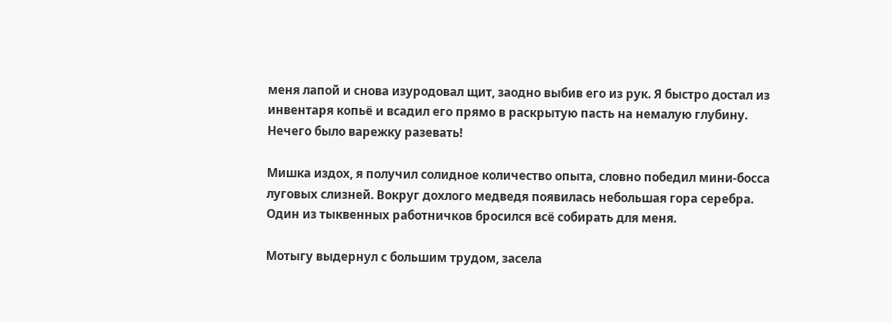меня лапой и снова изуродовал щит, заодно выбив его из рук. Я быстро достал из инвентаря копьё и всадил его прямо в раскрытую пасть на немалую глубину. Нечего было варежку разевать!

Мишка издох, я получил солидное количество опыта, словно победил мини-босса луговых слизней. Вокруг дохлого медведя появилась небольшая гора серебра. Один из тыквенных работничков бросился всё собирать для меня.

Мотыгу выдернул с большим трудом, засела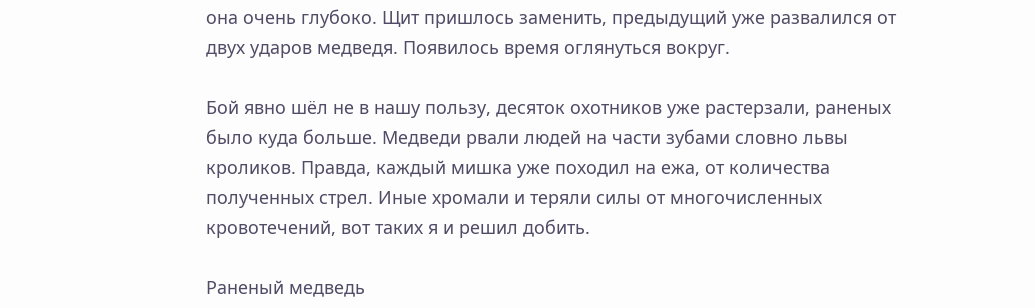она очень глубоко. Щит пришлось заменить, предыдущий уже развалился от двух ударов медведя. Появилось время оглянуться вокруг.

Бой явно шёл не в нашу пользу, десяток охотников уже растерзали, раненых было куда больше. Медведи рвали людей на части зубами словно львы кроликов. Правда, каждый мишка уже походил на ежа, от количества полученных стрел. Иные хромали и теряли силы от многочисленных кровотечений, вот таких я и решил добить.

Раненый медведь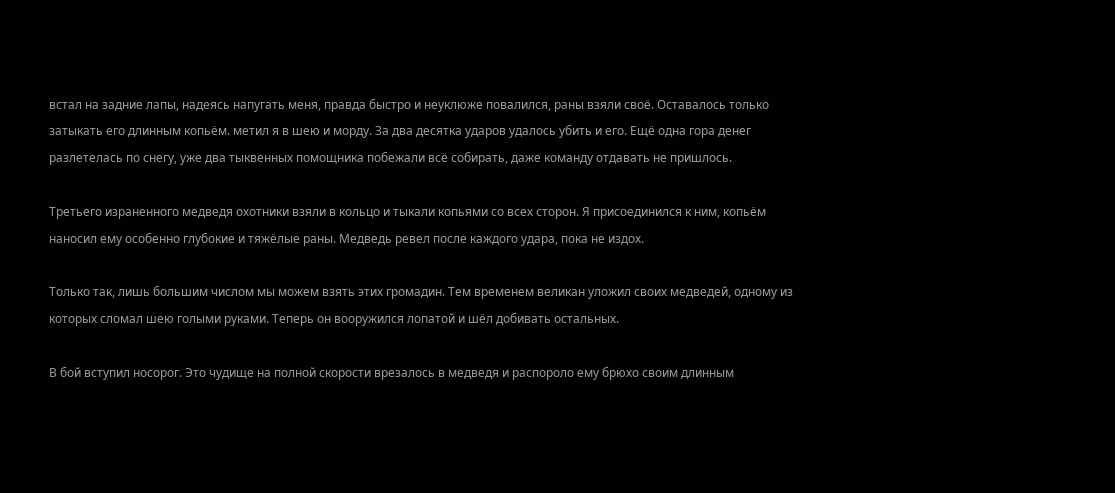встал на задние лапы, надеясь напугать меня, правда быстро и неуклюже повалился, раны взяли своё. Оставалось только затыкать его длинным копьём. метил я в шею и морду. За два десятка ударов удалось убить и его. Ещё одна гора денег разлетелась по снегу, уже два тыквенных помощника побежали всё собирать, даже команду отдавать не пришлось.

Третьего израненного медведя охотники взяли в кольцо и тыкали копьями со всех сторон. Я присоединился к ним, копьём наносил ему особенно глубокие и тяжёлые раны. Медведь ревел после каждого удара, пока не издох.

Только так, лишь большим числом мы можем взять этих громадин. Тем временем великан уложил своих медведей, одному из которых сломал шею голыми руками. Теперь он вооружился лопатой и шёл добивать остальных.

В бой вступил носорог. Это чудище на полной скорости врезалось в медведя и распороло ему брюхо своим длинным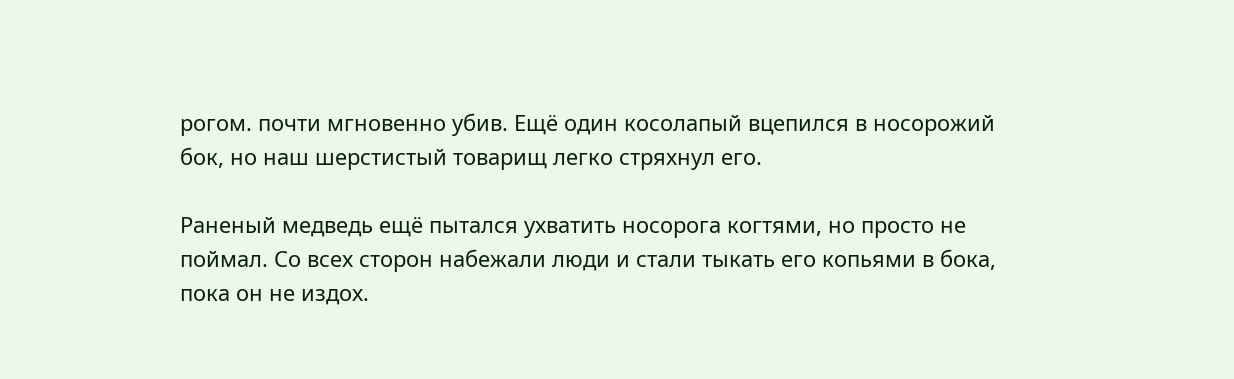рогом. почти мгновенно убив. Ещё один косолапый вцепился в носорожий бок, но наш шерстистый товарищ легко стряхнул его.

Раненый медведь ещё пытался ухватить носорога когтями, но просто не поймал. Со всех сторон набежали люди и стали тыкать его копьями в бока, пока он не издох.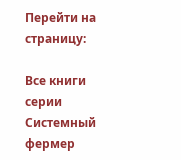Перейти на страницу:

Все книги серии Системный фермер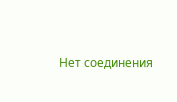Нет соединения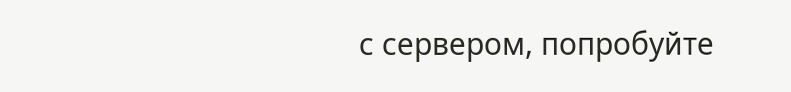с сервером, попробуйте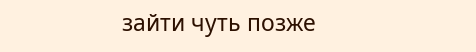зайти чуть позже